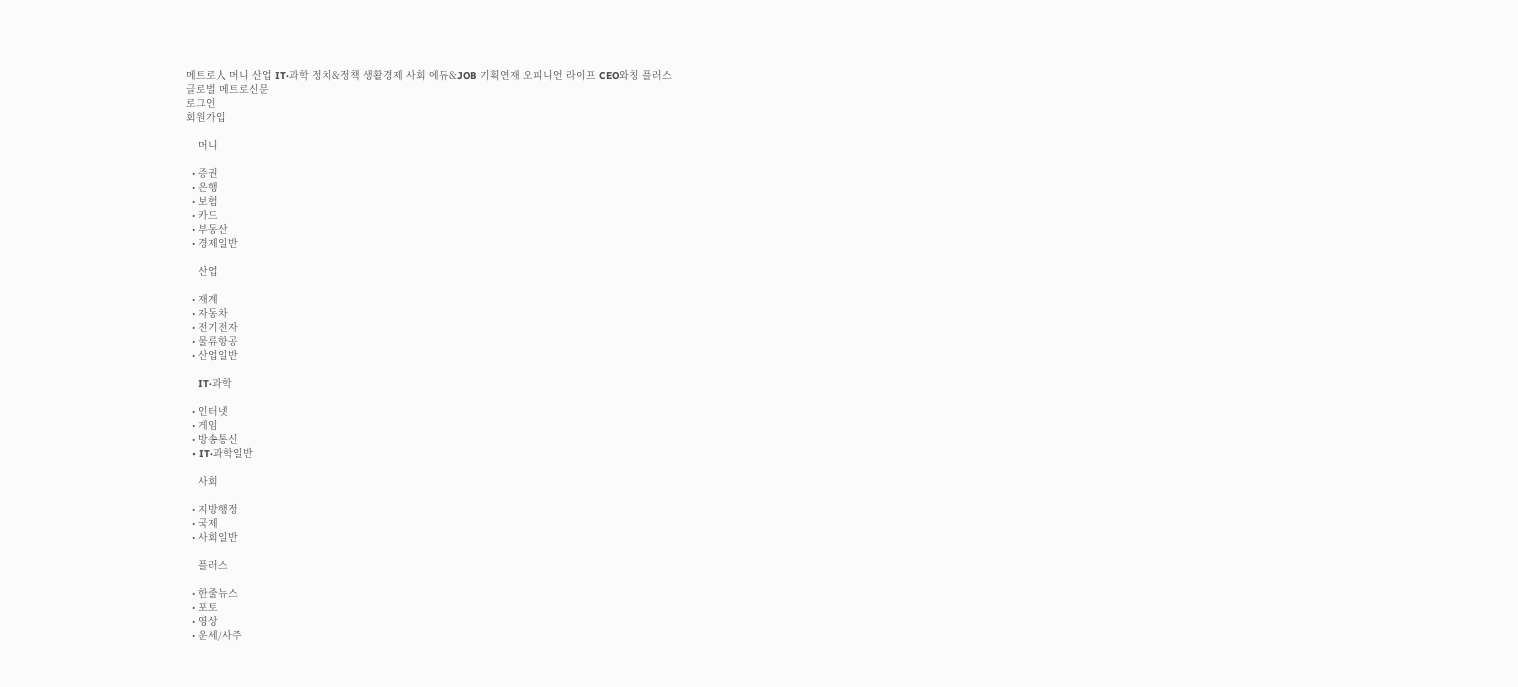메트로人 머니 산업 IT·과학 정치&정책 생활경제 사회 에듀&JOB 기획연재 오피니언 라이프 CEO와칭 플러스
글로벌 메트로신문
로그인
회원가입

    머니

  • 증권
  • 은행
  • 보험
  • 카드
  • 부동산
  • 경제일반

    산업

  • 재계
  • 자동차
  • 전기전자
  • 물류항공
  • 산업일반

    IT·과학

  • 인터넷
  • 게임
  • 방송통신
  • IT·과학일반

    사회

  • 지방행정
  • 국제
  • 사회일반

    플러스

  • 한줄뉴스
  • 포토
  • 영상
  • 운세/사주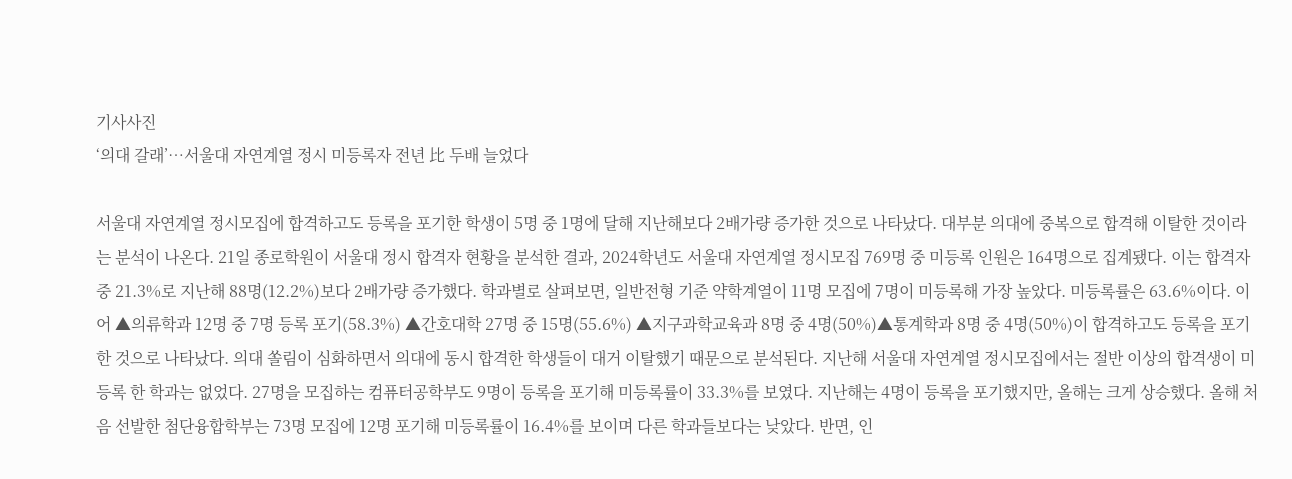기사사진
‘의대 갈래’…서울대 자연계열 정시 미등록자 전년 比 두배 늘었다

서울대 자연계열 정시모집에 합격하고도 등록을 포기한 학생이 5명 중 1명에 달해 지난해보다 2배가량 증가한 것으로 나타났다. 대부분 의대에 중복으로 합격해 이탈한 것이라는 분석이 나온다. 21일 종로학원이 서울대 정시 합격자 현황을 분석한 결과, 2024학년도 서울대 자연계열 정시모집 769명 중 미등록 인원은 164명으로 집계됐다. 이는 합격자 중 21.3%로 지난해 88명(12.2%)보다 2배가량 증가했다. 학과별로 살펴보면, 일반전형 기준 약학계열이 11명 모집에 7명이 미등록해 가장 높았다. 미등록률은 63.6%이다. 이어 ▲의류학과 12명 중 7명 등록 포기(58.3%) ▲간호대학 27명 중 15명(55.6%) ▲지구과학교육과 8명 중 4명(50%)▲통계학과 8명 중 4명(50%)이 합격하고도 등록을 포기한 것으로 나타났다. 의대 쏠림이 심화하면서 의대에 동시 합격한 학생들이 대거 이탈했기 때문으로 분석된다. 지난해 서울대 자연계열 정시모집에서는 절반 이상의 합격생이 미등록 한 학과는 없었다. 27명을 모집하는 컴퓨터공학부도 9명이 등록을 포기해 미등록률이 33.3%를 보였다. 지난해는 4명이 등록을 포기했지만, 올해는 크게 상승했다. 올해 처음 선발한 첨단융합학부는 73명 모집에 12명 포기해 미등록률이 16.4%를 보이며 다른 학과들보다는 낮았다. 반면, 인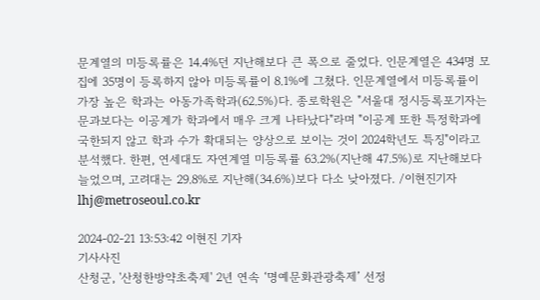문계열의 미등록률은 14.4%던 지난해보다 큰 폭으로 줄었다. 인문계열은 434명 모집에 35명이 등록하지 않아 미등록률이 8.1%에 그쳤다. 인문계열에서 미등록률이 가장 높은 학과는 아동가족학과(62.5%)다. 종로학원은 "서울대 정시등록포기자는 문과보다는 이공계가 학과에서 매우 크게 나타났다"라며 "이공계 또한 특정학과에 국한되지 않고 학과 수가 확대되는 양상으로 보이는 것이 2024학년도 특징"이라고 분석했다. 한편, 연세대도 자연계열 미등록률 63.2%(지난해 47.5%)로 지난해보다 늘었으며, 고려대는 29.8%로 지난해(34.6%)보다 다소 낮아졌다. /이현진기자 lhj@metroseoul.co.kr

2024-02-21 13:53:42 이현진 기자
기사사진
산청군, '산청한방약초축제' 2년 연속 ‘명예문화관광축제’ 선정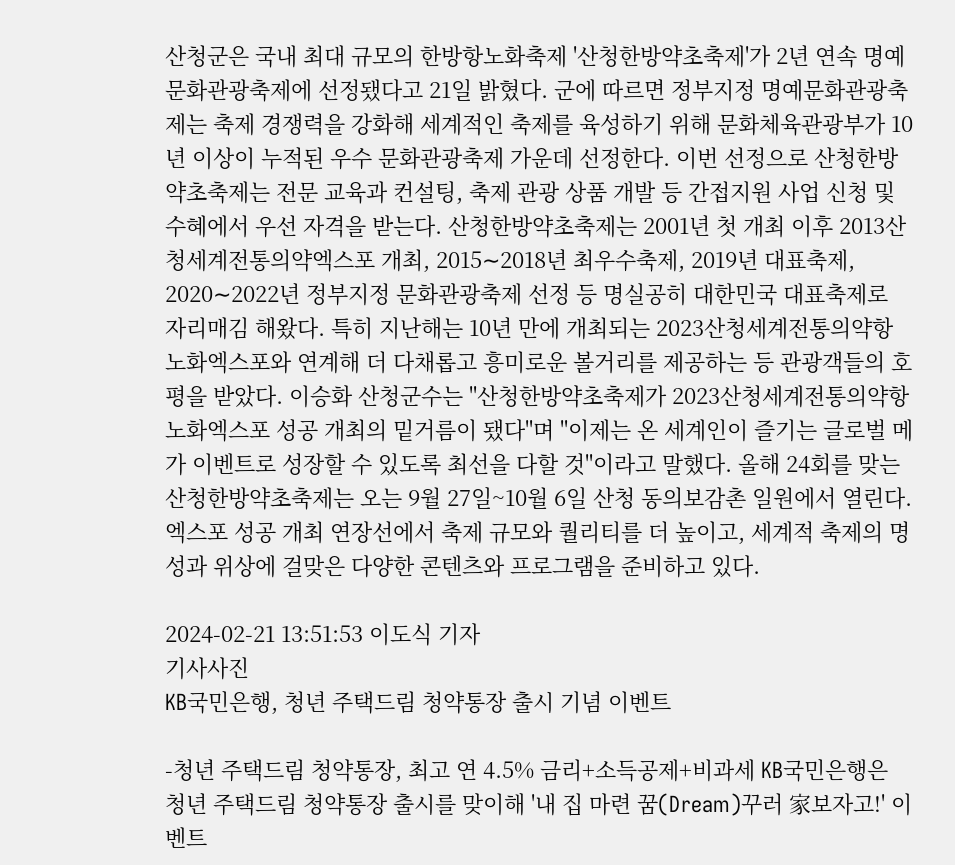산청군은 국내 최대 규모의 한방항노화축제 '산청한방약초축제'가 2년 연속 명예 문화관광축제에 선정됐다고 21일 밝혔다. 군에 따르면 정부지정 명예문화관광축제는 축제 경쟁력을 강화해 세계적인 축제를 육성하기 위해 문화체육관광부가 10년 이상이 누적된 우수 문화관광축제 가운데 선정한다. 이번 선정으로 산청한방약초축제는 전문 교육과 컨설팅, 축제 관광 상품 개발 등 간접지원 사업 신청 및 수혜에서 우선 자격을 받는다. 산청한방약초축제는 2001년 첫 개최 이후 2013산청세계전통의약엑스포 개최, 2015∼2018년 최우수축제, 2019년 대표축제, 2020∼2022년 정부지정 문화관광축제 선정 등 명실공히 대한민국 대표축제로 자리매김 해왔다. 특히 지난해는 10년 만에 개최되는 2023산청세계전통의약항노화엑스포와 연계해 더 다채롭고 흥미로운 볼거리를 제공하는 등 관광객들의 호평을 받았다. 이승화 산청군수는 "산청한방약초축제가 2023산청세계전통의약항노화엑스포 성공 개최의 밑거름이 됐다"며 "이제는 온 세계인이 즐기는 글로벌 메가 이벤트로 성장할 수 있도록 최선을 다할 것"이라고 말했다. 올해 24회를 맞는 산청한방약초축제는 오는 9월 27일~10월 6일 산청 동의보감촌 일원에서 열린다. 엑스포 성공 개최 연장선에서 축제 규모와 퀄리티를 더 높이고, 세계적 축제의 명성과 위상에 걸맞은 다양한 콘텐츠와 프로그램을 준비하고 있다.

2024-02-21 13:51:53 이도식 기자
기사사진
KB국민은행, 청년 주택드림 청약통장 출시 기념 이벤트

-청년 주택드림 청약통장, 최고 연 4.5% 금리+소득공제+비과세 KB국민은행은 청년 주택드림 청약통장 출시를 맞이해 '내 집 마련 꿈(Dream)꾸러 家보자고!' 이벤트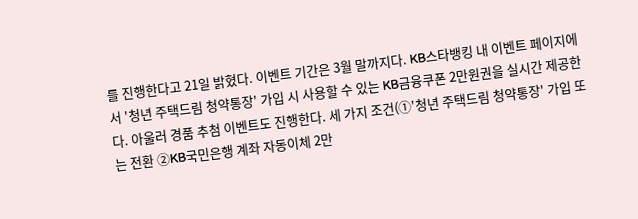를 진행한다고 21일 밝혔다. 이벤트 기간은 3월 말까지다. KB스타뱅킹 내 이벤트 페이지에서 '청년 주택드림 청약통장' 가입 시 사용할 수 있는 KB금융쿠폰 2만원권을 실시간 제공한다. 아울러 경품 추첨 이벤트도 진행한다. 세 가지 조건(①'청년 주택드림 청약통장' 가입 또는 전환 ②KB국민은행 계좌 자동이체 2만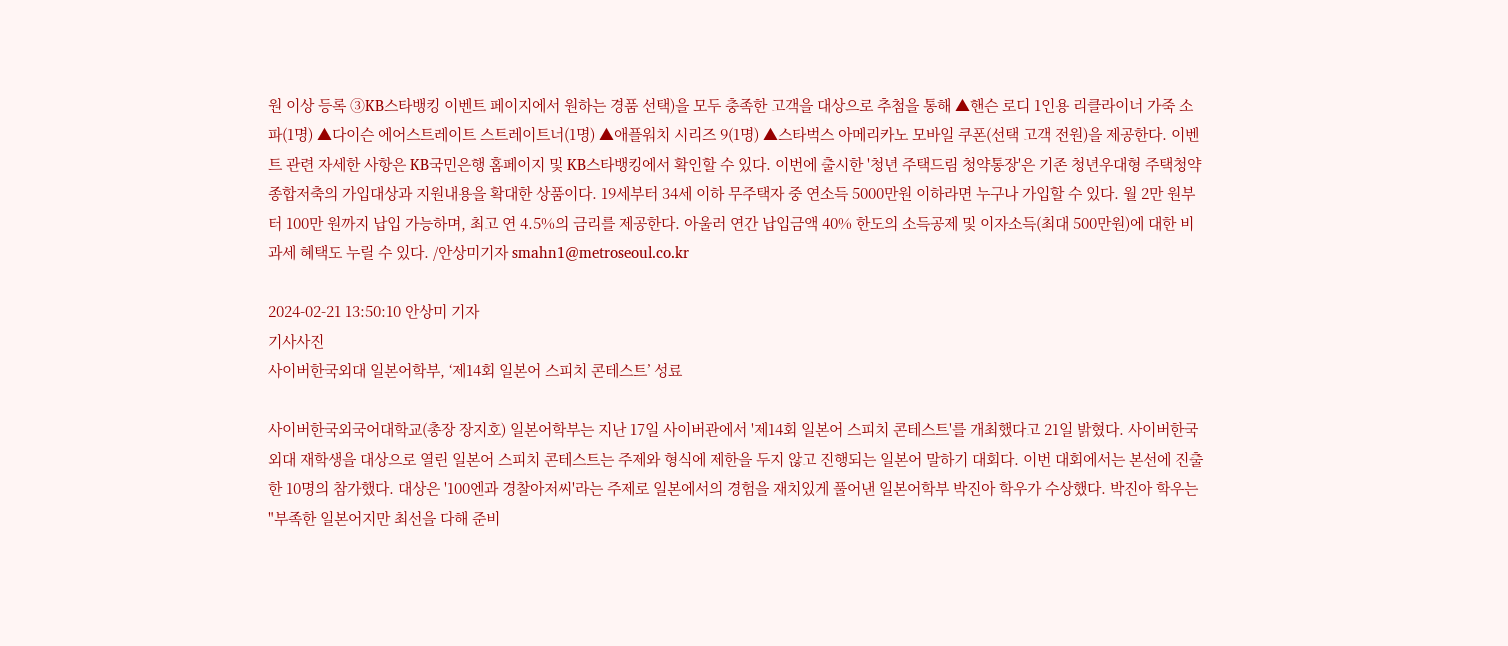원 이상 등록 ③KB스타뱅킹 이벤트 페이지에서 원하는 경품 선택)을 모두 충족한 고객을 대상으로 추첨을 통해 ▲핸슨 로디 1인용 리클라이너 가죽 소파(1명) ▲다이슨 에어스트레이트 스트레이트너(1명) ▲애플워치 시리즈 9(1명) ▲스타벅스 아메리카노 모바일 쿠폰(선택 고객 전원)을 제공한다. 이벤트 관련 자세한 사항은 KB국민은행 홈페이지 및 KB스타뱅킹에서 확인할 수 있다. 이번에 출시한 '청년 주택드림 청약통장'은 기존 청년우대형 주택청약종합저축의 가입대상과 지원내용을 확대한 상품이다. 19세부터 34세 이하 무주택자 중 연소득 5000만원 이하라면 누구나 가입할 수 있다. 월 2만 원부터 100만 원까지 납입 가능하며, 최고 연 4.5%의 금리를 제공한다. 아울러 연간 납입금액 40% 한도의 소득공제 및 이자소득(최대 500만원)에 대한 비과세 혜택도 누릴 수 있다. /안상미기자 smahn1@metroseoul.co.kr

2024-02-21 13:50:10 안상미 기자
기사사진
사이버한국외대 일본어학부, ‘제14회 일본어 스피치 콘테스트’ 성료

사이버한국외국어대학교(총장 장지호) 일본어학부는 지난 17일 사이버관에서 '제14회 일본어 스피치 콘테스트'를 개최했다고 21일 밝혔다. 사이버한국외대 재학생을 대상으로 열린 일본어 스피치 콘테스트는 주제와 형식에 제한을 두지 않고 진행되는 일본어 말하기 대회다. 이번 대회에서는 본선에 진출한 10명의 참가했다. 대상은 '100엔과 경찰아저씨'라는 주제로 일본에서의 경험을 재치있게 풀어낸 일본어학부 박진아 학우가 수상했다. 박진아 학우는 "부족한 일본어지만 최선을 다해 준비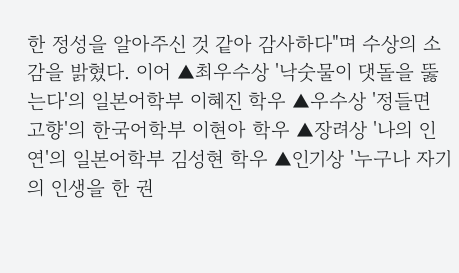한 정성을 알아주신 것 같아 감사하다"며 수상의 소감을 밝혔다. 이어 ▲최우수상 '낙숫물이 댓돌을 뚫는다'의 일본어학부 이혜진 학우 ▲우수상 '정들면 고향'의 한국어학부 이현아 학우 ▲장려상 '나의 인연'의 일본어학부 김성현 학우 ▲인기상 '누구나 자기의 인생을 한 권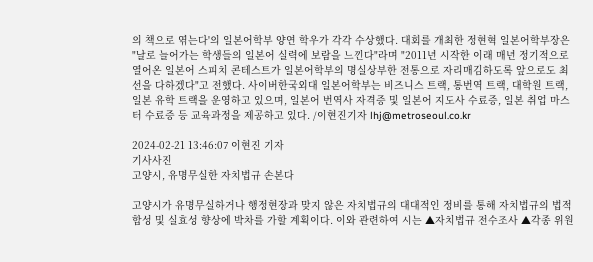의 책으로 엮는다'의 일본어학부 양연 학우가 각각 수상했다. 대회를 개최한 정현혁 일본어학부장은 "날로 늘어가는 학생들의 일본어 실력에 보람을 느낀다"라며 "2011년 시작한 이래 매년 정기적으로 열어온 일본어 스피치 콘테스트가 일본어학부의 명실상부한 전통으로 자리매김하도록 앞으로도 최선을 다하겠다"고 전했다. 사이버한국외대 일본어학부는 비즈니스 트랙, 통번역 트랙, 대학원 트랙, 일본 유학 트랙을 운영하고 있으며, 일본어 번역사 자격증 및 일본어 지도사 수료증, 일본 취업 마스터 수료증 등 교육과정을 제공하고 있다. /이현진기자 lhj@metroseoul.co.kr

2024-02-21 13:46:07 이현진 기자
기사사진
고양시, 유명무실한 자치법규 손본다

고양시가 유명무실하거나 행정현장과 맞지 않은 자치법규의 대대적인 정비를 통해 자치법규의 법적합성 및 실효성 향상에 박차를 가할 계획이다. 이와 관련하여 시는 ▲자치법규 전수조사 ▲각종 위원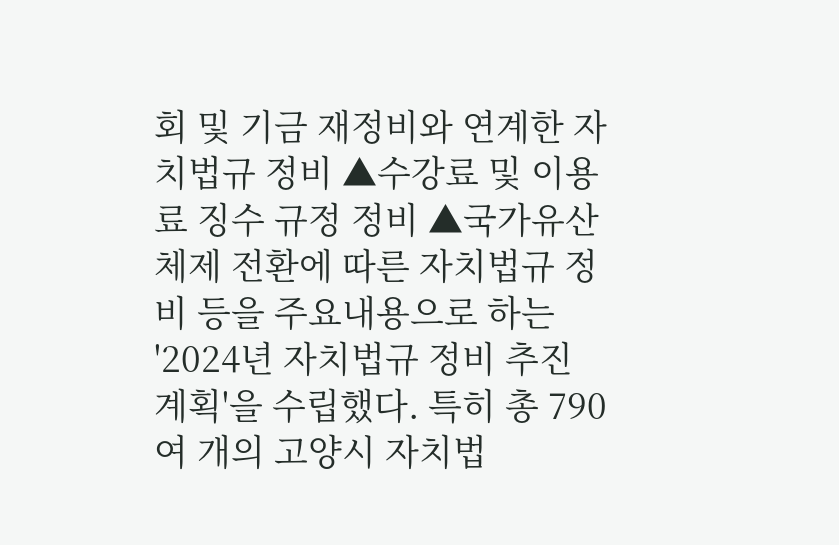회 및 기금 재정비와 연계한 자치법규 정비 ▲수강료 및 이용료 징수 규정 정비 ▲국가유산체제 전환에 따른 자치법규 정비 등을 주요내용으로 하는 '2024년 자치법규 정비 추진 계획'을 수립했다. 특히 총 790여 개의 고양시 자치법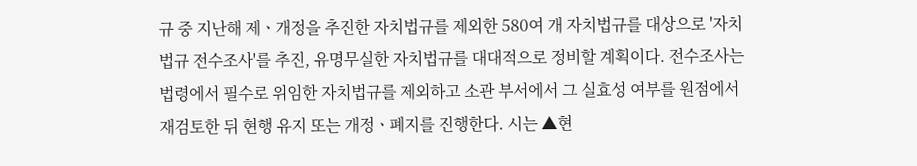규 중 지난해 제ㆍ개정을 추진한 자치법규를 제외한 580여 개 자치법규를 대상으로 '자치법규 전수조사'를 추진, 유명무실한 자치법규를 대대적으로 정비할 계획이다. 전수조사는 법령에서 필수로 위임한 자치법규를 제외하고 소관 부서에서 그 실효성 여부를 원점에서 재검토한 뒤 현행 유지 또는 개정ㆍ폐지를 진행한다. 시는 ▲현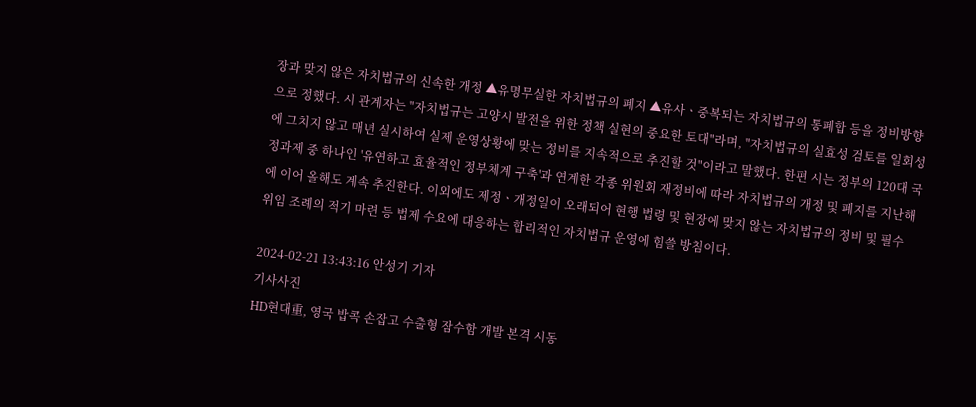장과 맞지 않은 자치법규의 신속한 개정 ▲유명무실한 자치법규의 폐지 ▲유사ㆍ중복되는 자치법규의 통폐합 등을 정비방향으로 정했다. 시 관계자는 "자치법규는 고양시 발전을 위한 정책 실현의 중요한 토대"라며, "자치법규의 실효성 검토를 일회성에 그치지 않고 매년 실시하여 실제 운영상황에 맞는 정비를 지속적으로 추진할 것"이라고 말했다. 한편 시는 정부의 120대 국정과제 중 하나인 '유연하고 효율적인 정부체계 구축'과 연계한 각종 위원회 재정비에 따라 자치법규의 개정 및 폐지를 지난해에 이어 올해도 계속 추진한다. 이외에도 제정ㆍ개정일이 오래되어 현행 법령 및 현장에 맞지 않는 자치법규의 정비 및 필수 위임 조례의 적기 마련 등 법제 수요에 대응하는 합리적인 자치법규 운영에 힘쓸 방침이다.

2024-02-21 13:43:16 안성기 기자
기사사진
HD현대重, 영국 밥콕 손잡고 수출형 잠수함 개발 본격 시동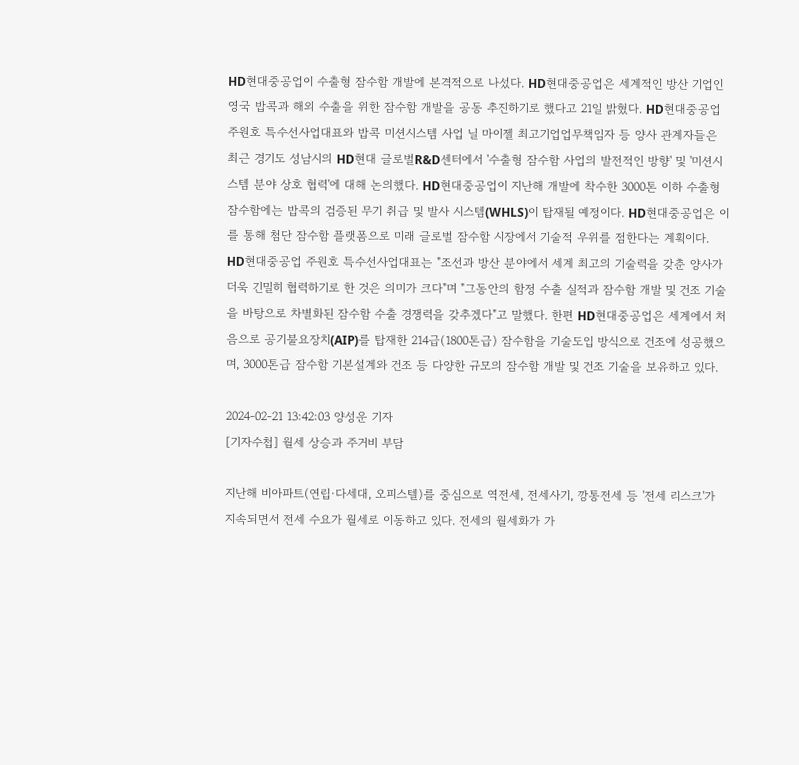HD현대중공업이 수출형 잠수함 개발에 본격적으로 나섰다. HD현대중공업은 세계적인 방산 기업인 영국 밥콕과 해외 수출을 위한 잠수함 개발을 공동 추진하기로 했다고 21일 밝혔다. HD현대중공업 주원호 특수선사업대표와 밥콕 미션시스템 사업 닐 마이젤 최고기업업무책임자 등 양사 관계자들은 최근 경기도 성남시의 HD현대 글로벌R&D센터에서 '수출형 잠수함 사업의 발전적인 방향' 및 '미션시스템 분야 상호 협력'에 대해 논의했다. HD현대중공업이 지난해 개발에 착수한 3000톤 이하 수출형 잠수함에는 밥콕의 검증된 무기 취급 및 발사 시스템(WHLS)이 탑재될 예정이다. HD현대중공업은 이를 통해 첨단 잠수함 플랫폼으로 미래 글로벌 잠수함 시장에서 기술적 우위를 점한다는 계획이다. HD현대중공업 주원호 특수선사업대표는 "조선과 방산 분야에서 세계 최고의 기술력을 갖춘 양사가 더욱 긴밀히 협력하기로 한 것은 의미가 크다"며 "그동안의 함정 수출 실적과 잠수함 개발 및 건조 기술을 바탕으로 차별화된 잠수함 수출 경쟁력을 갖추겠다"고 말했다. 한편 HD현대중공업은 세계에서 처음으로 공기불요장치(AIP)를 탑재한 214급(1800톤급) 잠수함을 기술도입 방식으로 건조에 성공했으며, 3000톤급 잠수함 기본설계와 건조 등 다양한 규모의 잠수함 개발 및 건조 기술을 보유하고 있다.

2024-02-21 13:42:03 양성운 기자
[기자수첩] 월세 상승과 주거비 부담

지난해 비아파트(연립·다세대, 오피스텔)를 중심으로 역전세, 전세사기, 깡통전세 등 '전세 리스크'가 지속되면서 전세 수요가 월세로 이동하고 있다. 전세의 월세화가 가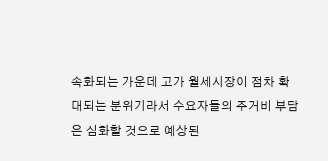속화되는 가운데 고가 월세시장이 점차 확대되는 분위기라서 수요자들의 주거비 부담은 심화할 것으로 예상된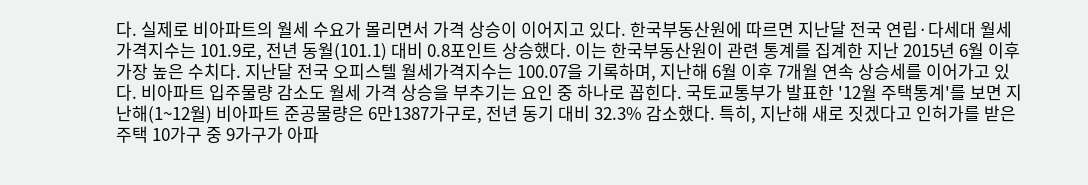다. 실제로 비아파트의 월세 수요가 몰리면서 가격 상승이 이어지고 있다. 한국부동산원에 따르면 지난달 전국 연립·다세대 월세가격지수는 101.9로, 전년 동월(101.1) 대비 0.8포인트 상승했다. 이는 한국부동산원이 관련 통계를 집계한 지난 2015년 6월 이후 가장 높은 수치다. 지난달 전국 오피스텔 월세가격지수는 100.07을 기록하며, 지난해 6월 이후 7개월 연속 상승세를 이어가고 있다. 비아파트 입주물량 감소도 월세 가격 상승을 부추기는 요인 중 하나로 꼽힌다. 국토교통부가 발표한 '12월 주택통계'를 보면 지난해(1~12월) 비아파트 준공물량은 6만1387가구로, 전년 동기 대비 32.3% 감소했다. 특히, 지난해 새로 짓겠다고 인허가를 받은 주택 10가구 중 9가구가 아파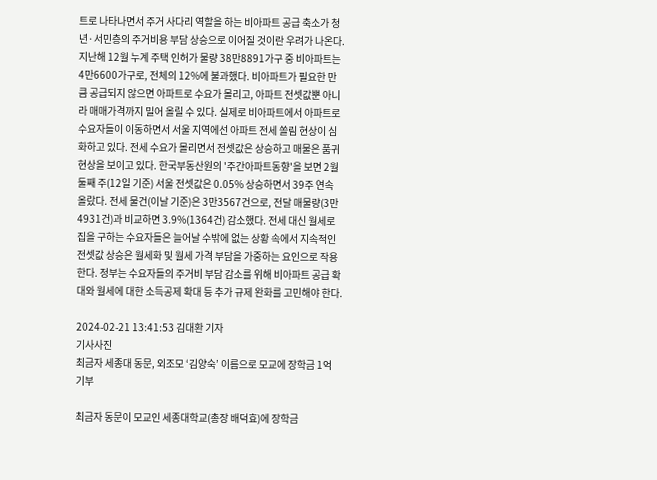트로 나타나면서 주거 사다리 역할을 하는 비아파트 공급 축소가 청년·서민층의 주거비용 부담 상승으로 이어질 것이란 우려가 나온다. 지난해 12월 누계 주택 인허가 물량 38만8891가구 중 비아파트는 4만6600가구로, 전체의 12%에 불과했다. 비아파트가 필요한 만큼 공급되지 않으면 아파트로 수요가 몰리고, 아파트 전셋값뿐 아니라 매매가격까지 밀어 올릴 수 있다. 실제로 비아파트에서 아파트로 수요자들이 이동하면서 서울 지역에선 아파트 전세 쏠림 현상이 심화하고 있다. 전세 수요가 몰리면서 전셋값은 상승하고 매물은 품귀현상을 보이고 있다. 한국부동산원의 '주간아파트동향'을 보면 2월 둘째 주(12일 기준) 서울 전셋값은 0.05% 상승하면서 39주 연속 올랐다. 전세 물건(이날 기준)은 3만3567건으로, 전달 매물량(3만4931건)과 비교하면 3.9%(1364건) 감소했다. 전세 대신 월세로 집을 구하는 수요자들은 늘어날 수밖에 없는 상황 속에서 지속적인 전셋값 상승은 월세화 및 월세 가격 부담을 가중하는 요인으로 작용한다. 정부는 수요자들의 주거비 부담 감소를 위해 비아파트 공급 확대와 월세에 대한 소득공제 확대 등 추가 규제 완화를 고민해야 한다.

2024-02-21 13:41:53 김대환 기자
기사사진
최금자 세종대 동문, 외조모 ‘김양숙’ 이름으로 모교에 장학금 1억 기부

최금자 동문이 모교인 세종대학교(총장 배덕효)에 장학금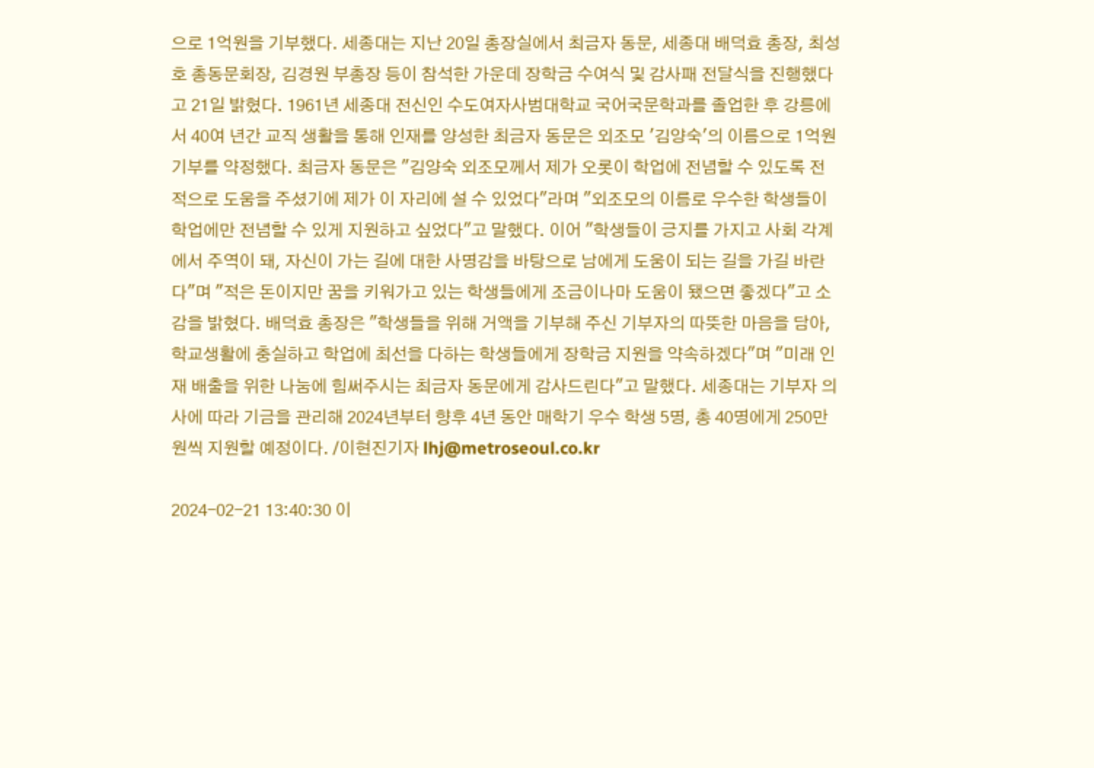으로 1억원을 기부했다. 세종대는 지난 20일 총장실에서 최금자 동문, 세종대 배덕효 총장, 최성호 총동문회장, 김경원 부총장 등이 참석한 가운데 장학금 수여식 및 감사패 전달식을 진행했다고 21일 밝혔다. 1961년 세종대 전신인 수도여자사범대학교 국어국문학과를 졸업한 후 강릉에서 40여 년간 교직 생활을 통해 인재를 양성한 최금자 동문은 외조모 '김양숙'의 이름으로 1억원 기부를 약정했다. 최금자 동문은 "김양숙 외조모께서 제가 오롯이 학업에 전념할 수 있도록 전적으로 도움을 주셨기에 제가 이 자리에 설 수 있었다"라며 "외조모의 이름로 우수한 학생들이 학업에만 전념할 수 있게 지원하고 싶었다"고 말했다. 이어 "학생들이 긍지를 가지고 사회 각계에서 주역이 돼, 자신이 가는 길에 대한 사명감을 바탕으로 남에게 도움이 되는 길을 가길 바란다"며 "적은 돈이지만 꿈을 키워가고 있는 학생들에게 조금이나마 도움이 됐으면 좋겠다"고 소감을 밝혔다. 배덕효 총장은 "학생들을 위해 거액을 기부해 주신 기부자의 따뜻한 마음을 담아, 학교생활에 충실하고 학업에 최선을 다하는 학생들에게 장학금 지원을 약속하겠다"며 "미래 인재 배출을 위한 나눔에 힘써주시는 최금자 동문에게 감사드린다"고 말했다. 세종대는 기부자 의사에 따라 기금을 관리해 2024년부터 향후 4년 동안 매학기 우수 학생 5명, 총 40명에게 250만 원씩 지원할 예정이다. /이현진기자 lhj@metroseoul.co.kr

2024-02-21 13:40:30 이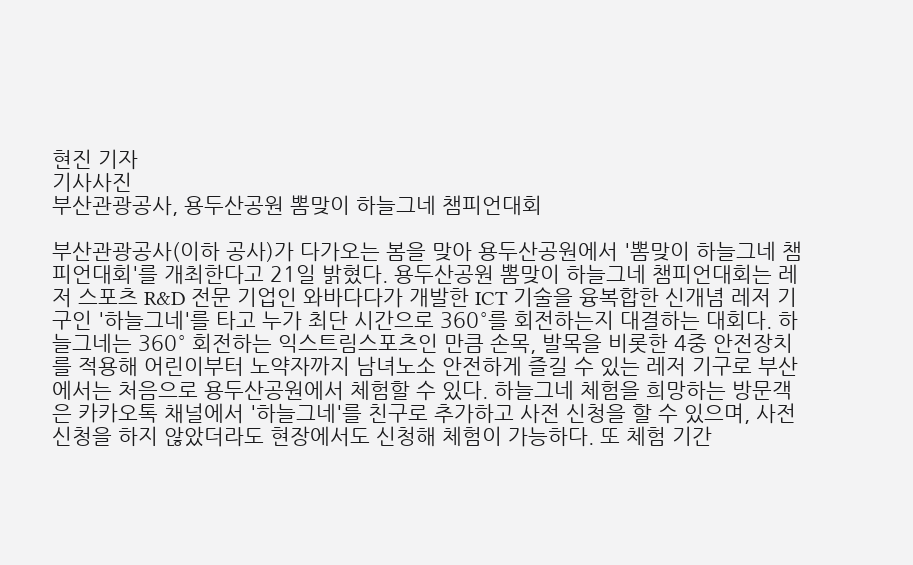현진 기자
기사사진
부산관광공사, 용두산공원 뽐맞이 하늘그네 챔피언대회

부산관광공사(이하 공사)가 다가오는 봄을 맞아 용두산공원에서 '뽐맞이 하늘그네 챔피언대회'를 개최한다고 21일 밝혔다. 용두산공원 뽐맞이 하늘그네 챔피언대회는 레저 스포츠 R&D 전문 기업인 와바다다가 개발한 ICT 기술을 융복합한 신개념 레저 기구인 '하늘그네'를 타고 누가 최단 시간으로 360°를 회전하는지 대결하는 대회다. 하늘그네는 360° 회전하는 익스트림스포츠인 만큼 손목, 발목을 비롯한 4중 안전장치를 적용해 어린이부터 노약자까지 남녀노소 안전하게 즐길 수 있는 레저 기구로 부산에서는 처음으로 용두산공원에서 체험할 수 있다. 하늘그네 체험을 희망하는 방문객은 카카오톡 채널에서 '하늘그네'를 친구로 추가하고 사전 신청을 할 수 있으며, 사전 신청을 하지 않았더라도 현장에서도 신청해 체험이 가능하다. 또 체험 기간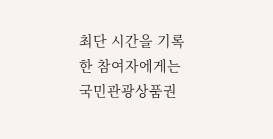최단 시간을 기록한 참여자에게는 국민관광상품권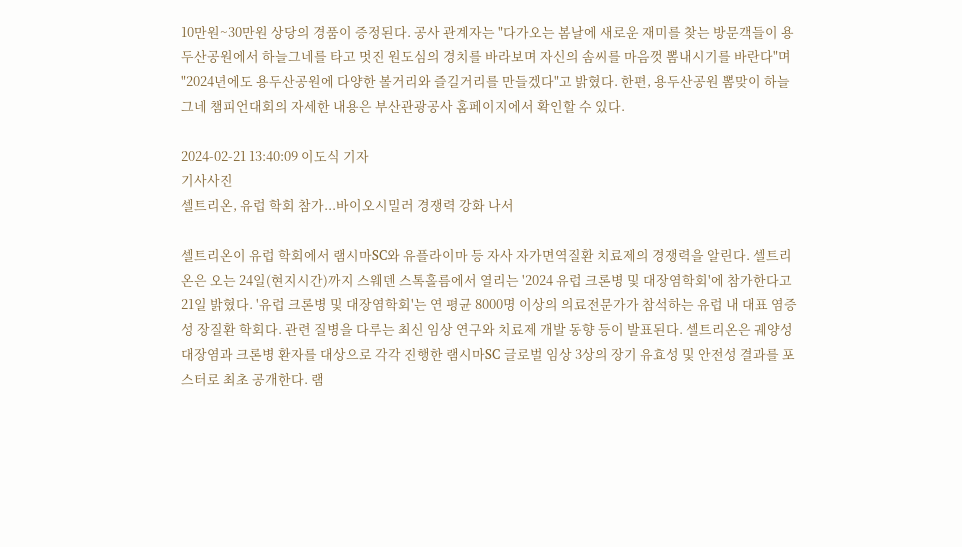10만원~30만원 상당의 경품이 증정된다. 공사 관계자는 "다가오는 봄날에 새로운 재미를 찾는 방문객들이 용두산공원에서 하늘그네를 타고 멋진 원도심의 경치를 바라보며 자신의 솜씨를 마음껏 뽐내시기를 바란다"며 "2024년에도 용두산공원에 다양한 볼거리와 즐길거리를 만들겠다"고 밝혔다. 한편, 용두산공원 뽐맞이 하늘그네 챔피언대회의 자세한 내용은 부산관광공사 홈페이지에서 확인할 수 있다.

2024-02-21 13:40:09 이도식 기자
기사사진
셀트리온, 유럽 학회 참가...바이오시밀러 경쟁력 강화 나서

셀트리온이 유럽 학회에서 램시마SC와 유플라이마 등 자사 자가면역질환 치료제의 경쟁력을 알린다. 셀트리온은 오는 24일(현지시간)까지 스웨덴 스톡홀름에서 열리는 '2024 유럽 크론병 및 대장염학회'에 참가한다고 21일 밝혔다. '유럽 크론병 및 대장염학회'는 연 평균 8000명 이상의 의료전문가가 참석하는 유럽 내 대표 염증성 장질환 학회다. 관련 질병을 다루는 최신 임상 연구와 치료제 개발 동향 등이 발표된다. 셀트리온은 궤양성 대장염과 크론병 환자를 대상으로 각각 진행한 램시마SC 글로벌 임상 3상의 장기 유효성 및 안전성 결과를 포스터로 최초 공개한다. 램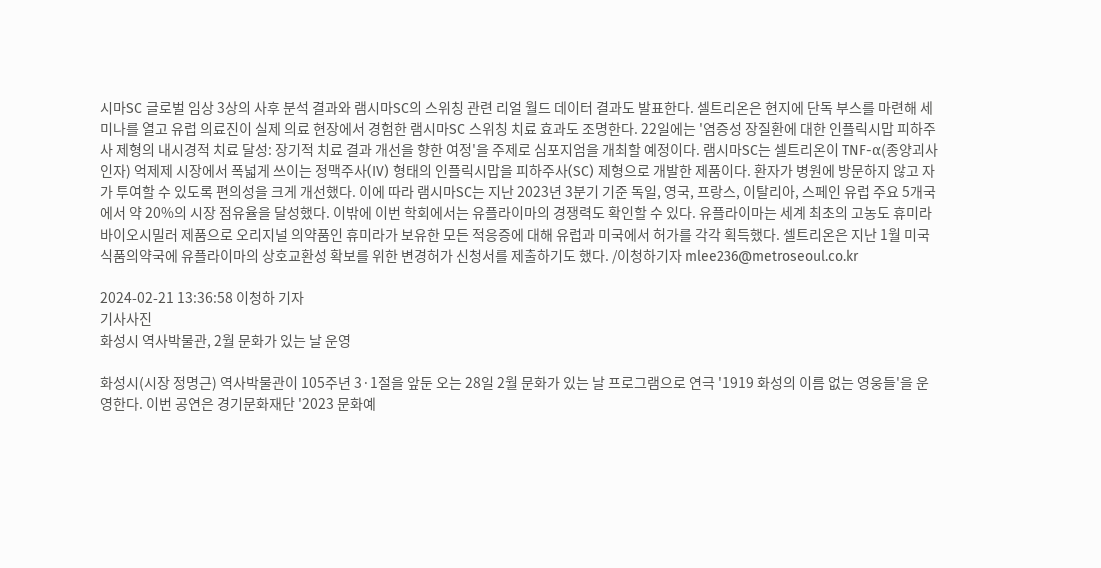시마SC 글로벌 임상 3상의 사후 분석 결과와 램시마SC의 스위칭 관련 리얼 월드 데이터 결과도 발표한다. 셀트리온은 현지에 단독 부스를 마련해 세미나를 열고 유럽 의료진이 실제 의료 현장에서 경험한 램시마SC 스위칭 치료 효과도 조명한다. 22일에는 '염증성 장질환에 대한 인플릭시맙 피하주사 제형의 내시경적 치료 달성: 장기적 치료 결과 개선을 향한 여정'을 주제로 심포지엄을 개최할 예정이다. 램시마SC는 셀트리온이 TNF-α(종양괴사인자) 억제제 시장에서 폭넓게 쓰이는 정맥주사(IV) 형태의 인플릭시맙을 피하주사(SC) 제형으로 개발한 제품이다. 환자가 병원에 방문하지 않고 자가 투여할 수 있도록 편의성을 크게 개선했다. 이에 따라 램시마SC는 지난 2023년 3분기 기준 독일, 영국, 프랑스, 이탈리아, 스페인 유럽 주요 5개국에서 약 20%의 시장 점유율을 달성했다. 이밖에 이번 학회에서는 유플라이마의 경쟁력도 확인할 수 있다. 유플라이마는 세계 최초의 고농도 휴미라 바이오시밀러 제품으로 오리지널 의약품인 휴미라가 보유한 모든 적응증에 대해 유럽과 미국에서 허가를 각각 획득했다. 셀트리온은 지난 1월 미국 식품의약국에 유플라이마의 상호교환성 확보를 위한 변경허가 신청서를 제출하기도 했다. /이청하기자 mlee236@metroseoul.co.kr

2024-02-21 13:36:58 이청하 기자
기사사진
화성시 역사박물관, 2월 문화가 있는 날 운영

화성시(시장 정명근) 역사박물관이 105주년 3·1절을 앞둔 오는 28일 2월 문화가 있는 날 프로그램으로 연극 '1919 화성의 이름 없는 영웅들'을 운영한다. 이번 공연은 경기문화재단 '2023 문화예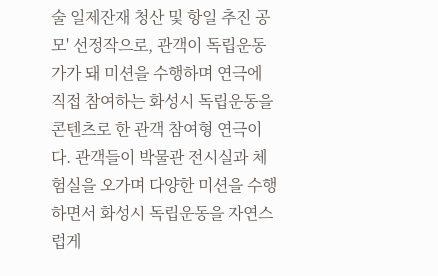술 일제잔재 청산 및 항일 추진 공모' 선정작으로, 관객이 독립운동가가 돼 미션을 수행하며 연극에 직접 참여하는 화성시 독립운동을 콘텐츠로 한 관객 참여형 연극이다. 관객들이 박물관 전시실과 체험실을 오가며 다양한 미션을 수행하면서 화성시 독립운동을 자연스럽게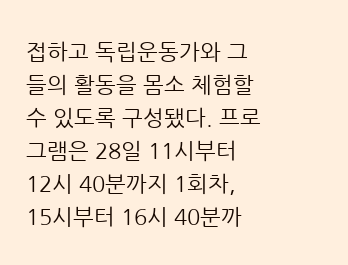접하고 독립운동가와 그들의 활동을 몸소 체험할 수 있도록 구성됐다. 프로그램은 28일 11시부터 12시 40분까지 1회차, 15시부터 16시 40분까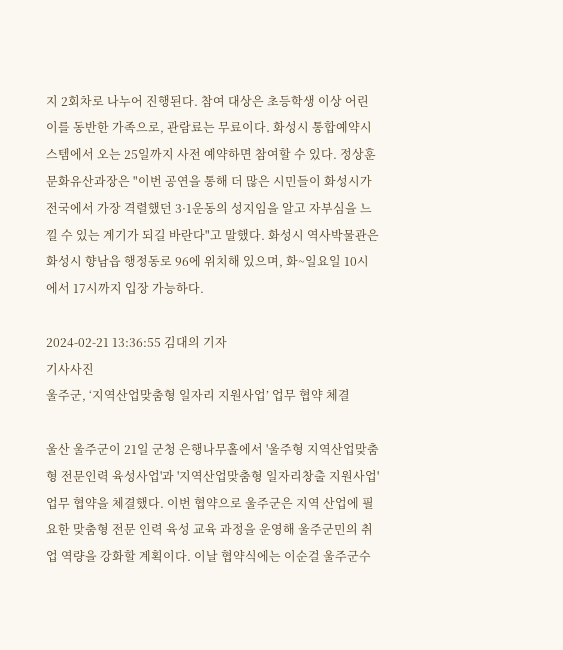지 2회차로 나누어 진행된다. 참여 대상은 초등학생 이상 어린이를 동반한 가족으로, 관람료는 무료이다. 화성시 통합예약시스템에서 오는 25일까지 사전 예약하면 참여할 수 있다. 정상훈 문화유산과장은 "이번 공연을 통해 더 많은 시민들이 화성시가 전국에서 가장 격렬했던 3·1운동의 성지임을 알고 자부심을 느낄 수 있는 계기가 되길 바란다"고 말했다. 화성시 역사박물관은 화성시 향남읍 행정동로 96에 위치해 있으며, 화~일요일 10시에서 17시까지 입장 가능하다.

2024-02-21 13:36:55 김대의 기자
기사사진
울주군, ‘지역산업맞춤형 일자리 지원사업’ 업무 협약 체결

울산 울주군이 21일 군청 은행나무홀에서 '울주형 지역산업맞춤형 전문인력 육성사업'과 '지역산업맞춤형 일자리창출 지원사업' 업무 협약을 체결했다. 이번 협약으로 울주군은 지역 산업에 필요한 맞춤형 전문 인력 육성 교육 과정을 운영해 울주군민의 취업 역량을 강화할 계획이다. 이날 협약식에는 이순걸 울주군수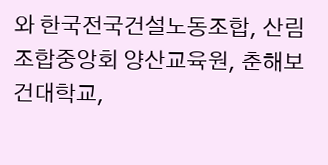와 한국전국건설노동조합, 산림조합중앙회 양산교육원, 춘해보건대학교,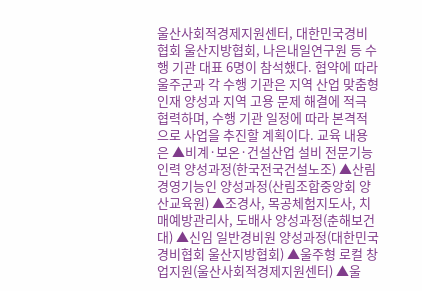울산사회적경제지원센터, 대한민국경비협회 울산지방협회, 나은내일연구원 등 수행 기관 대표 6명이 참석했다. 협약에 따라 울주군과 각 수행 기관은 지역 산업 맞춤형 인재 양성과 지역 고용 문제 해결에 적극 협력하며, 수행 기관 일정에 따라 본격적으로 사업을 추진할 계획이다. 교육 내용은 ▲비계·보온·건설산업 설비 전문기능인력 양성과정(한국전국건설노조) ▲산림경영기능인 양성과정(산림조합중앙회 양산교육원) ▲조경사, 목공체험지도사, 치매예방관리사, 도배사 양성과정(춘해보건대) ▲신임 일반경비원 양성과정(대한민국경비협회 울산지방협회) ▲울주형 로컬 창업지원(울산사회적경제지원센터) ▲울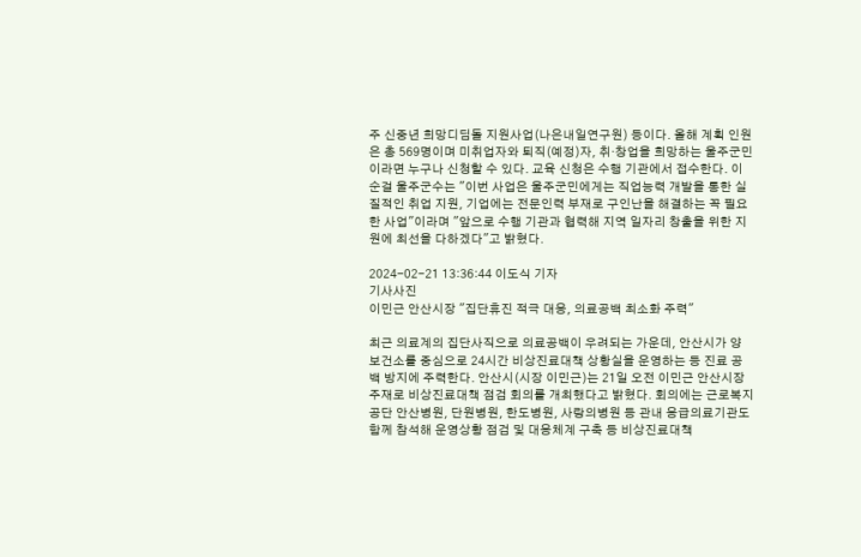주 신중년 희망디딤돌 지원사업(나은내일연구원) 등이다. 올해 계획 인원은 총 569명이며 미취업자와 퇴직(예정)자, 취·창업을 희망하는 울주군민이라면 누구나 신청할 수 있다. 교육 신청은 수행 기관에서 접수한다. 이순걸 울주군수는 "이번 사업은 울주군민에게는 직업능력 개발을 통한 실질적인 취업 지원, 기업에는 전문인력 부재로 구인난을 해결하는 꼭 필요한 사업"이라며 "앞으로 수행 기관과 협력해 지역 일자리 창출을 위한 지원에 최선을 다하겠다"고 밝혔다.

2024-02-21 13:36:44 이도식 기자
기사사진
이민근 안산시장 "집단휴진 적극 대응, 의료공백 최소화 주력"

최근 의료계의 집단사직으로 의료공백이 우려되는 가운데, 안산시가 양 보건소를 중심으로 24시간 비상진료대책 상황실을 운영하는 등 진료 공백 방지에 주력한다. 안산시(시장 이민근)는 21일 오전 이민근 안산시장 주재로 비상진료대책 점검 회의를 개최했다고 밝혔다. 회의에는 근로복지공단 안산병원, 단원병원, 한도병원, 사랑의병원 등 관내 응급의료기관도 함께 참석해 운영상황 점검 및 대응체계 구축 등 비상진료대책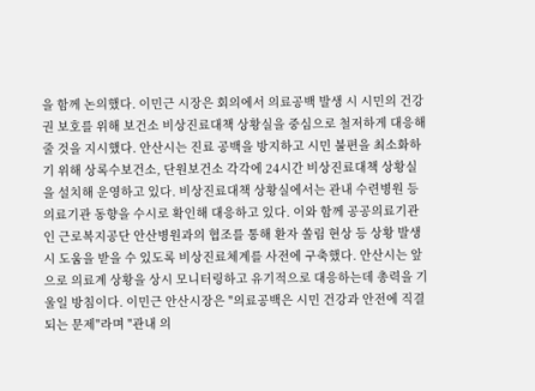을 함께 논의했다. 이민근 시장은 회의에서 의료공백 발생 시 시민의 건강권 보호를 위해 보건소 비상진료대책 상황실을 중심으로 철저하게 대응해 줄 것을 지시했다. 안산시는 진료 공백을 방지하고 시민 불편을 최소화하기 위해 상록수보건소, 단원보건소 각각에 24시간 비상진료대책 상황실을 설치해 운영하고 있다. 비상진료대책 상황실에서는 관내 수련병원 등 의료기관 동향을 수시로 확인해 대응하고 있다. 이와 함께 공공의료기관인 근로복지공단 안산병원과의 협조를 통해 환자 쏠림 현상 등 상황 발생 시 도움을 받을 수 있도록 비상진료체계를 사전에 구축했다. 안산시는 앞으로 의료계 상황을 상시 모니터링하고 유기적으로 대응하는데 총력을 기울일 방침이다. 이민근 안산시장은 "의료공백은 시민 건강과 안전에 직결되는 문제"라며 "관내 의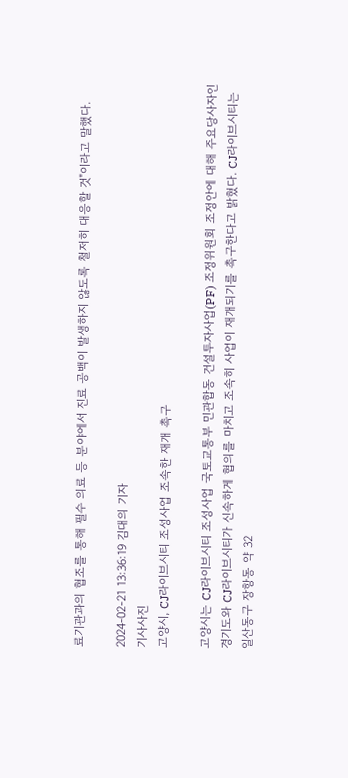료기관과의 협조를 통해 필수 의료 등 분야에서 진료 공백이 발생하지 않도록 철저히 대응할 것"이라고 말했다.

2024-02-21 13:36:19 김대의 기자
기사사진
고양시, CJ라이브시티 조성사업 조속한 재개 촉구

고양시는 CJ라이브시티 조성사업 국토교통부 민관합동 건설투자사업(PF) 조정위원회 조정안에 대해 주요당사자인 경기도와 CJ라이브시티가 신속하게 협의를 마치고 조속히 사업이 재개되기를 촉구한다고 밝혔다. CJ라이브시티는 일산동구 장항동 약 32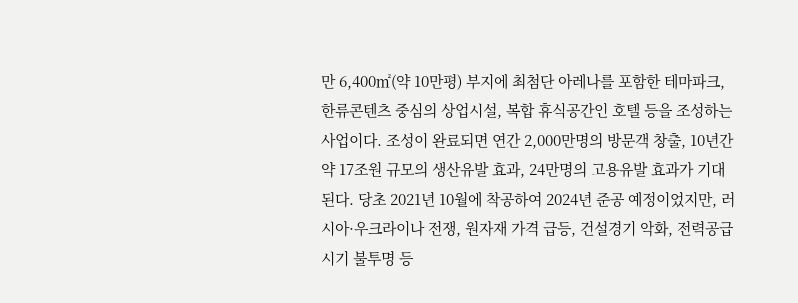만 6,400㎡(약 10만평) 부지에 최첨단 아레나를 포함한 테마파크, 한류콘텐츠 중심의 상업시설, 복합 휴식공간인 호텔 등을 조성하는 사업이다. 조성이 완료되면 연간 2,000만명의 방문객 창출, 10년간 약 17조원 규모의 생산유발 효과, 24만명의 고용유발 효과가 기대된다. 당초 2021년 10월에 착공하여 2024년 준공 예정이었지만, 러시아·우크라이나 전쟁, 원자재 가격 급등, 건설경기 악화, 전력공급 시기 불투명 등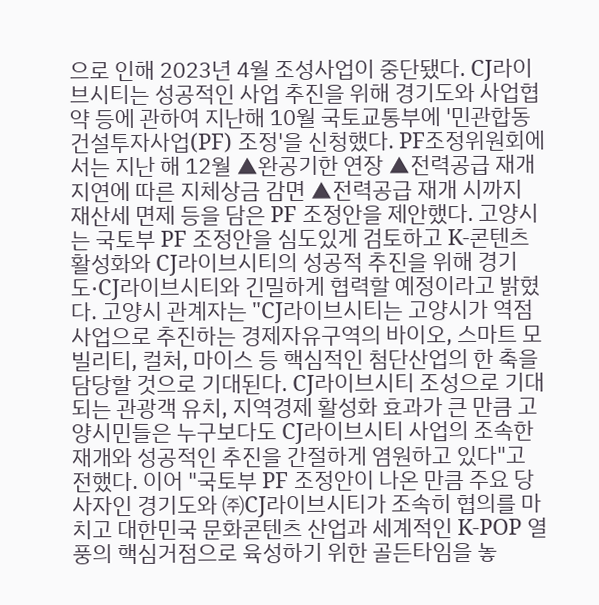으로 인해 2023년 4월 조성사업이 중단됐다. CJ라이브시티는 성공적인 사업 추진을 위해 경기도와 사업협약 등에 관하여 지난해 10월 국토교통부에 '민관합동 건설투자사업(PF) 조정'을 신청했다. PF조정위원회에서는 지난 해 12월 ▲완공기한 연장 ▲전력공급 재개 지연에 따른 지체상금 감면 ▲전력공급 재개 시까지 재산세 면제 등을 담은 PF 조정안을 제안했다. 고양시는 국토부 PF 조정안을 심도있게 검토하고 K-콘텐츠 활성화와 CJ라이브시티의 성공적 추진을 위해 경기도·CJ라이브시티와 긴밀하게 협력할 예정이라고 밝혔다. 고양시 관계자는 "CJ라이브시티는 고양시가 역점사업으로 추진하는 경제자유구역의 바이오, 스마트 모빌리티, 컬처, 마이스 등 핵심적인 첨단산업의 한 축을 담당할 것으로 기대된다. CJ라이브시티 조성으로 기대되는 관광객 유치, 지역경제 활성화 효과가 큰 만큼 고양시민들은 누구보다도 CJ라이브시티 사업의 조속한 재개와 성공적인 추진을 간절하게 염원하고 있다"고 전했다. 이어 "국토부 PF 조정안이 나온 만큼 주요 당사자인 경기도와 ㈜CJ라이브시티가 조속히 협의를 마치고 대한민국 문화콘텐츠 산업과 세계적인 K-POP 열풍의 핵심거점으로 육성하기 위한 골든타임을 놓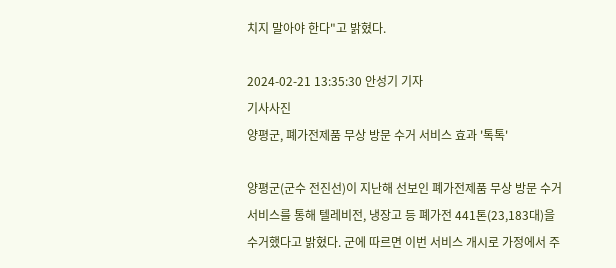치지 말아야 한다"고 밝혔다.

2024-02-21 13:35:30 안성기 기자
기사사진
양평군, 폐가전제품 무상 방문 수거 서비스 효과 '톡톡'

양평군(군수 전진선)이 지난해 선보인 폐가전제품 무상 방문 수거 서비스를 통해 텔레비전, 냉장고 등 폐가전 441톤(23,183대)을 수거했다고 밝혔다. 군에 따르면 이번 서비스 개시로 가정에서 주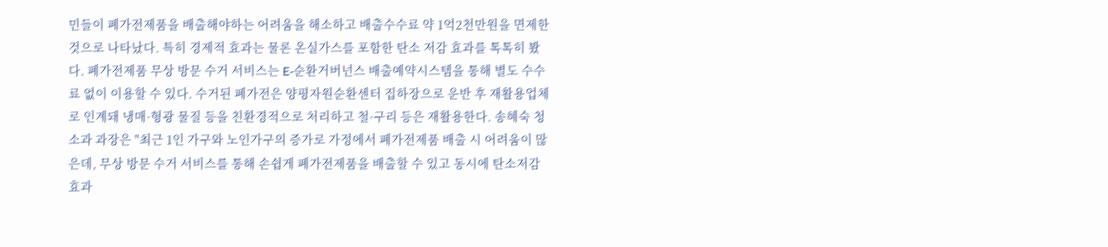민들이 폐가전제품을 배출해야하는 어려움을 해소하고 배출수수료 약 1억2천만원을 면제한 것으로 나타났다. 특히 경제적 효과는 물론 온실가스를 포함한 탄소 저감 효과를 톡톡히 봤다. 폐가전제품 무상 방문 수거 서비스는 E-순환거버넌스 배출예약시스템을 통해 별도 수수료 없이 이용할 수 있다. 수거된 폐가전은 양평자원순환센터 집하장으로 운반 후 재활용업체로 인계돼 냉매·형광 물질 등을 친환경적으로 처리하고 철·구리 등은 재활용한다. 송혜숙 청소과 과장은 "최근 1인 가구와 노인가구의 증가로 가정에서 폐가전제품 배출 시 어려움이 많은데, 무상 방문 수거 서비스를 통해 손쉽게 폐가전제품을 배출할 수 있고 동시에 탄소저감 효과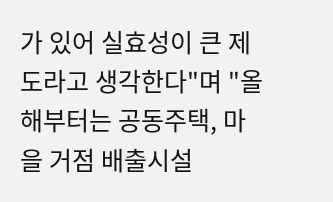가 있어 실효성이 큰 제도라고 생각한다"며 "올해부터는 공동주택, 마을 거점 배출시설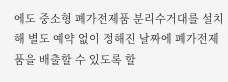에도 중소형 폐가전제품 분리수거대를 설치해 별도 예약 없이 정해진 날짜에 폐가전제품을 배출할 수 있도록 할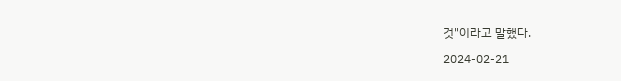것"이라고 말했다.

2024-02-21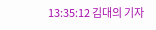13:35:12 김대의 기자